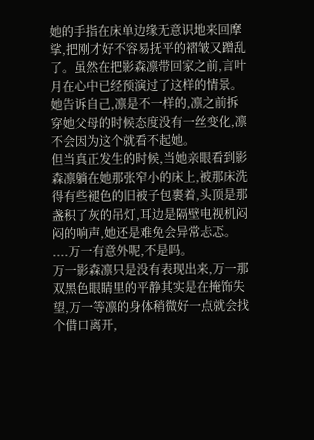她的手指在床单边缘无意识地来回摩挲,把刚才好不容易抚平的褶皱又蹭乱了。虽然在把影森凛带回家之前,言叶月在心中已经预演过了这样的情景。
她告诉自己,凛是不一样的,凛之前拆穿她父母的时候态度没有一丝变化,凛不会因为这个就看不起她。
但当真正发生的时候,当她亲眼看到影森凛躺在她那张窄小的床上,被那床洗得有些褪色的旧被子包裹着,头顶是那盏积了灰的吊灯,耳边是隔壁电视机闷闷的响声,她还是难免会异常忐忑。
....万一有意外呢,不是吗。
万一影森凛只是没有表现出来,万一那双黑色眼睛里的平静其实是在掩饰失望,万一等凛的身体稍微好一点就会找个借口离开,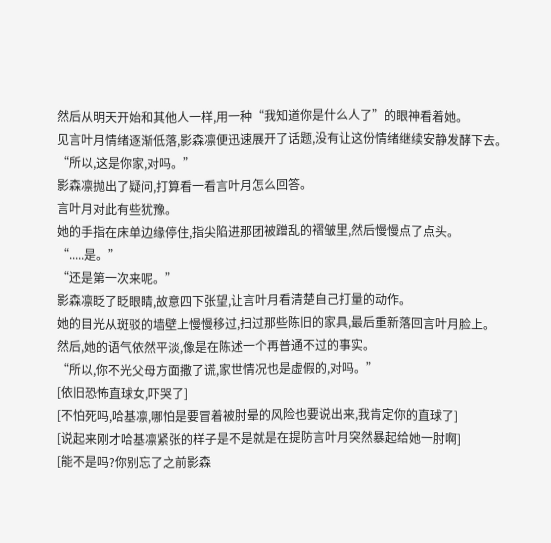然后从明天开始和其他人一样,用一种“我知道你是什么人了”的眼神看着她。
见言叶月情绪逐渐低落,影森凛便迅速展开了话题,没有让这份情绪继续安静发酵下去。
“所以,这是你家,对吗。”
影森凛抛出了疑问,打算看一看言叶月怎么回答。
言叶月对此有些犹豫。
她的手指在床单边缘停住,指尖陷进那团被蹭乱的褶皱里,然后慢慢点了点头。
“.....是。”
“还是第一次来呢。”
影森凛眨了眨眼睛,故意四下张望,让言叶月看清楚自己打量的动作。
她的目光从斑驳的墙壁上慢慢移过,扫过那些陈旧的家具,最后重新落回言叶月脸上。
然后,她的语气依然平淡,像是在陈述一个再普通不过的事实。
“所以,你不光父母方面撒了谎,家世情况也是虚假的,对吗。”
[依旧恐怖直球女,吓哭了]
[不怕死吗,哈基凛,哪怕是要冒着被肘晕的风险也要说出来,我肯定你的直球了]
[说起来刚才哈基凛紧张的样子是不是就是在提防言叶月突然暴起给她一肘啊]
[能不是吗?你别忘了之前影森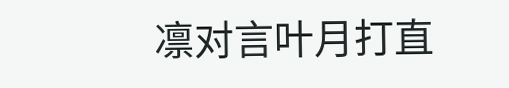凛对言叶月打直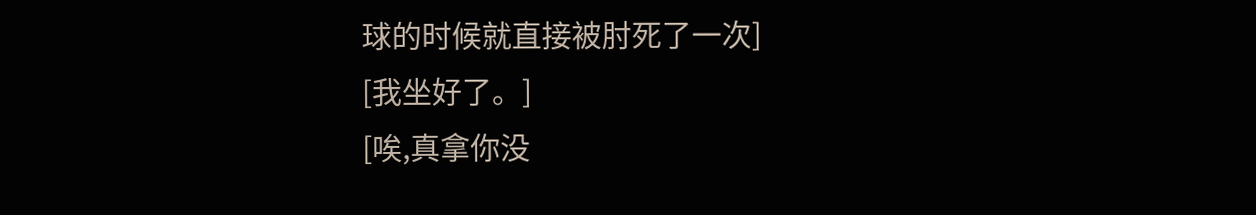球的时候就直接被肘死了一次]
[我坐好了。]
[唉,真拿你没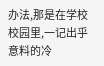办法,那是在学校校园里,一记出乎意料的冷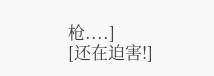枪....]
[还在迫害!]